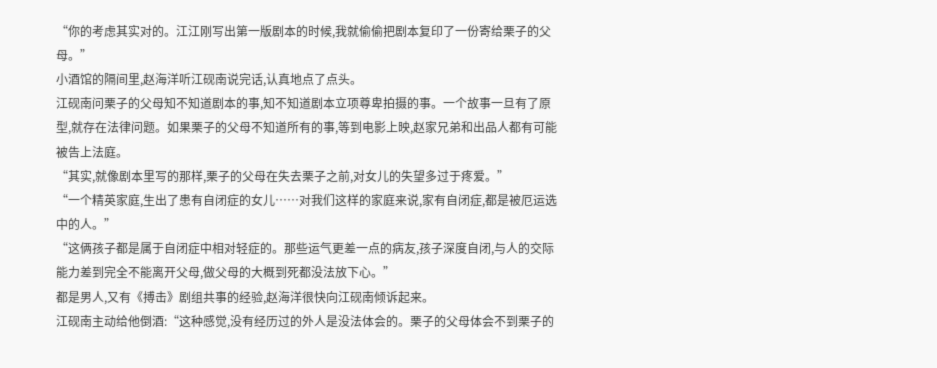“你的考虑其实对的。江江刚写出第一版剧本的时候,我就偷偷把剧本复印了一份寄给栗子的父母。”
小酒馆的隔间里,赵海洋听江砚南说完话,认真地点了点头。
江砚南问栗子的父母知不知道剧本的事,知不知道剧本立项尊卑拍摄的事。一个故事一旦有了原型,就存在法律问题。如果栗子的父母不知道所有的事,等到电影上映,赵家兄弟和出品人都有可能被告上法庭。
“其实,就像剧本里写的那样,栗子的父母在失去栗子之前,对女儿的失望多过于疼爱。”
“一个精英家庭,生出了患有自闭症的女儿……对我们这样的家庭来说,家有自闭症,都是被厄运选中的人。”
“这俩孩子都是属于自闭症中相对轻症的。那些运气更差一点的病友,孩子深度自闭,与人的交际能力差到完全不能离开父母,做父母的大概到死都没法放下心。”
都是男人,又有《搏击》剧组共事的经验,赵海洋很快向江砚南倾诉起来。
江砚南主动给他倒酒:“这种感觉,没有经历过的外人是没法体会的。栗子的父母体会不到栗子的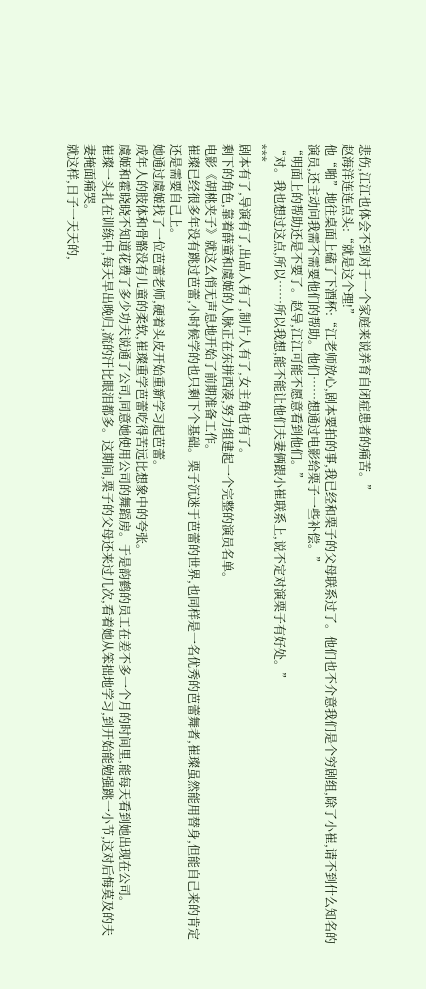悲伤,江江也体会不到对于一个家庭来说养育自闭症患者的痛苦。”
赵海洋连连点头:“就是这个理!”
他“啪”地往桌面上磕了下酒杯:“江老师放心,剧本要拍的事,我已经和栗子的父母联系过了。他们也不介意我们是个穷剧组,除了小崔,请不到什么知名的演员,还主动问我需不需要他们的帮助。他们……想通过电影给栗子一些补偿。”
“明面上的帮助还是不要了。赵导,江江可能不愿意看到他们。”
“对。我也想过这点,所以……所以我想,能不能让他们夫妻俩跟小崔联系上,说不定对演栗子有好处。”
***
剧本有了,导演有了,出品人有了,制片人有了,女主角也有了。
剩下的角色,靠着薛童和虞姬的人脉正在东拼西凑,努力组建起一个完整的演员名单。
电影《胡桃夹子》就这么悄无声息地开始了前期准备工作。
崔璨已经很多年没有跳过芭蕾,小时候学的也只剩下个基础。栗子沉迷于芭蕾的世界,也同样是一名优秀的芭蕾舞者,崔璨虽然能用替身,但能自己来的肯定还是需要自己上。
她通过虞姬找了一位芭蕾老师,硬着头皮开始重新学习起芭蕾。
成年人的肢体和骨骼没有儿童的柔软,崔璨重学芭蕾吃得苦远比想象中的夸张。
虞姬和霍晓晓不知道花费了多少功夫说通了公司,同意她使用公司的舞蹈房。于是韵鹤的员工在差不多一个月的时间里,能每天看到她出现在公司。
崔璨一头扎在训练中,每天早出晚归,流的汗比眼泪都多。这期间,栗子的父母还来过几次,看着她从笨拙地学习,到开始能勉强跳一小节,这对后悔莫及的夫妻掩面痛哭。
就这样,日子一天天的,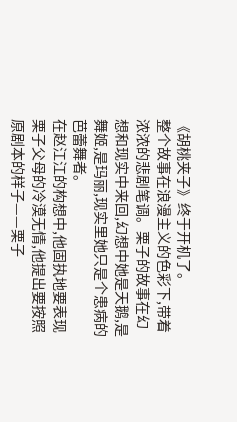《胡桃夹子》终于开机了。
整个故事在浪漫主义的色彩下,带着浓浓的悲剧笔调。栗子的故事在幻想和现实中来回,幻想中她是天鹅,是舞姬,是玛丽,现实里她只是个患病的芭蕾舞者。
在赵江江的构想中,他固执地要表现栗子父母的冷漠无情,他提出要按照原剧本的样子——栗子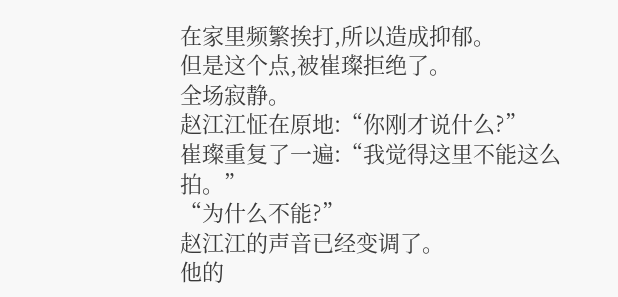在家里频繁挨打,所以造成抑郁。
但是这个点,被崔璨拒绝了。
全场寂静。
赵江江怔在原地:“你刚才说什么?”
崔璨重复了一遍:“我觉得这里不能这么拍。”
“为什么不能?”
赵江江的声音已经变调了。
他的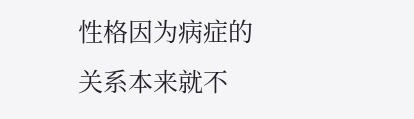性格因为病症的关系本来就不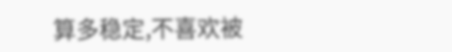算多稳定,不喜欢被